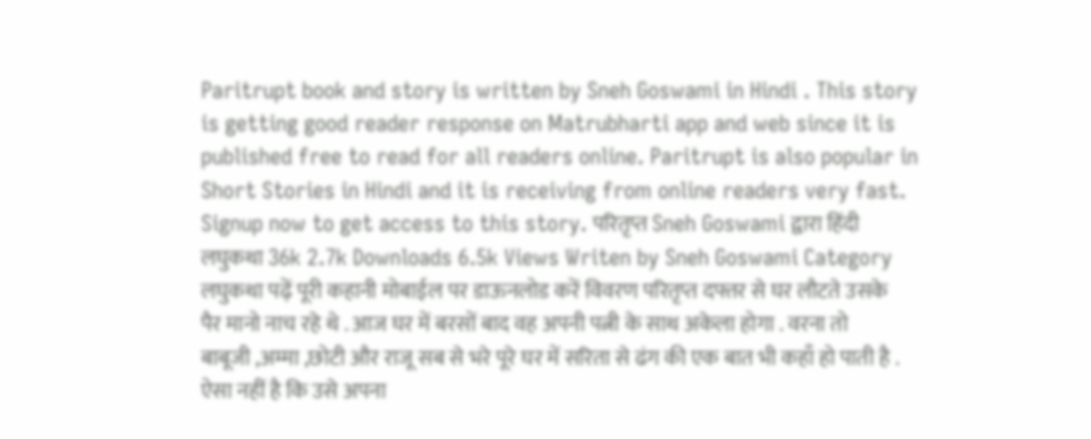Paritrupt book and story is written by Sneh Goswami in Hindi . This story is getting good reader response on Matrubharti app and web since it is published free to read for all readers online. Paritrupt is also popular in Short Stories in Hindi and it is receiving from online readers very fast. Signup now to get access to this story. परितृप्त Sneh Goswami द्वारा हिंदी लघुकथा 36k 2.7k Downloads 6.5k Views Writen by Sneh Goswami Category लघुकथा पढ़ें पूरी कहानी मोबाईल पर डाऊनलोड करें विवरण परितृप्त दफ्तर से घर लौटते उसके पैर मानो नाच रहे थे . आज घर में बरसों बाद वह अपनी पत्नी के साथ अकेला होगा . वरना तो बाबूजी ,अम्मा ,छोटी और राजू सब से भरे पूरे घर में सरिता से ढंग की एक बात भी कहाँ हो पाती है . ऐसा नहीं है कि उसे अपना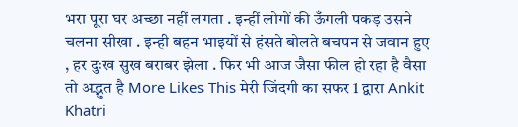भरा पूरा घर अच्छा नहीं लगता . इन्हीं लोगों की ऊँगली पकड़ उसने चलना सीखा . इन्ही बहन भाइयों से हंसते बोलते बचपन से जवान हुए , हर दुःख सुख बराबर झेला . फिर भी आज जैसा फील हो रहा है वैसा तो अद्भुत है More Likes This मेरी जिंदगी का सफर 1 द्वारा Ankit Khatri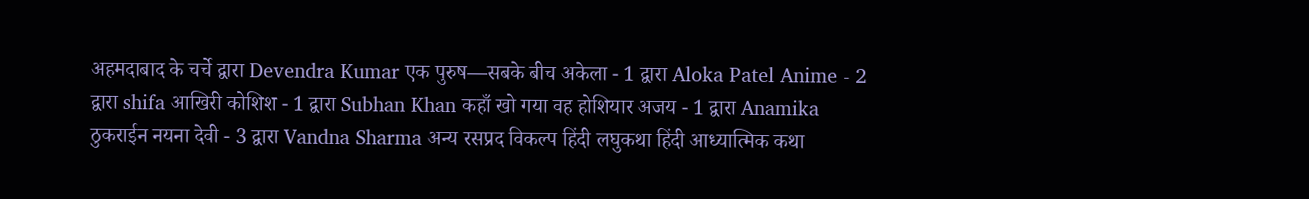अहमदाबाद के चर्चे द्वारा Devendra Kumar एक पुरुष—सबके बीच अकेला - 1 द्वारा Aloka Patel Anime - 2 द्वारा shifa आखिरी कोशिश - 1 द्वारा Subhan Khan कहाँ खो गया वह होशियार अजय - 1 द्वारा Anamika ठुकराईन नयना देवी - 3 द्वारा Vandna Sharma अन्य रसप्रद विकल्प हिंदी लघुकथा हिंदी आध्यात्मिक कथा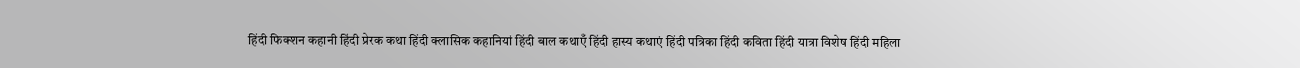हिंदी फिक्शन कहानी हिंदी प्रेरक कथा हिंदी क्लासिक कहानियां हिंदी बाल कथाएँ हिंदी हास्य कथाएं हिंदी पत्रिका हिंदी कविता हिंदी यात्रा विशेष हिंदी महिला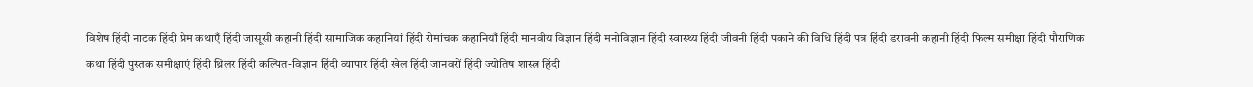विशेष हिंदी नाटक हिंदी प्रेम कथाएँ हिंदी जासूसी कहानी हिंदी सामाजिक कहानियां हिंदी रोमांचक कहानियाँ हिंदी मानवीय विज्ञान हिंदी मनोविज्ञान हिंदी स्वास्थ्य हिंदी जीवनी हिंदी पकाने की विधि हिंदी पत्र हिंदी डरावनी कहानी हिंदी फिल्म समीक्षा हिंदी पौराणिक कथा हिंदी पुस्तक समीक्षाएं हिंदी थ्रिलर हिंदी कल्पित-विज्ञान हिंदी व्यापार हिंदी खेल हिंदी जानवरों हिंदी ज्योतिष शास्त्र हिंदी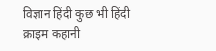विज्ञान हिंदी कुछ भी हिंदी क्राइम कहानी